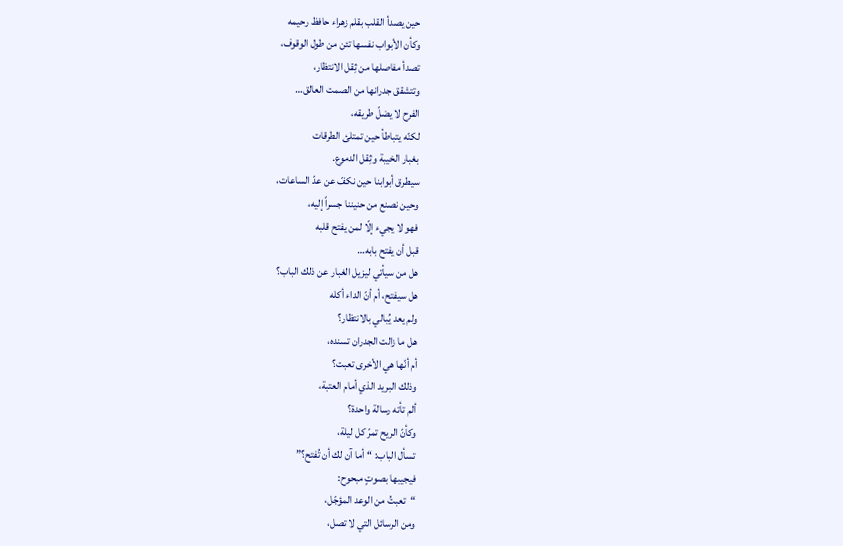حين يصدأ القلب بقلم زهراء حافظ رحيمه
وكأن الأبواب نفسها تئن من طول الوقوف،
تصدأ مفاصلها من ثِقل الانتظار،
وتتشقق جدرانها من الصمت العالق…
الفرح لا يضلّ طريقه،
لكنّه يتباطأ حين تمتلئ الطرقات
بغبار الخيبة وثِقل الدموع.
سيطرق أبوابنا حين نكفّ عن عدّ الساعات،
وحين نصنع من حنيننا جسراً إليه،
فهو لا يجيء إلّا لمن يفتح قلبه
قبل أن يفتح بابه…
هل من سيأتي ليزيل الغبار عن ذلك الباب؟
هل سيفتح، أم أنّ الداء أكله
ولم يعد يُبالي بالانتظار؟
هل ما زالت الجدران تسنده،
أم أنّها هي الأخرى تعبت؟
وذلك البريد الذي أمام العتبة،
ألم تأته رسالة واحدة؟
وكأنّ الريح تمرّ كل ليلة،
تسأل الباب: “أما آن لك أن تُفتح؟”
فيجيبها بصوتٍ مبحوح:
“تعبتُ من الوعد المؤجّل،
ومن الرسائل التي لا تصل،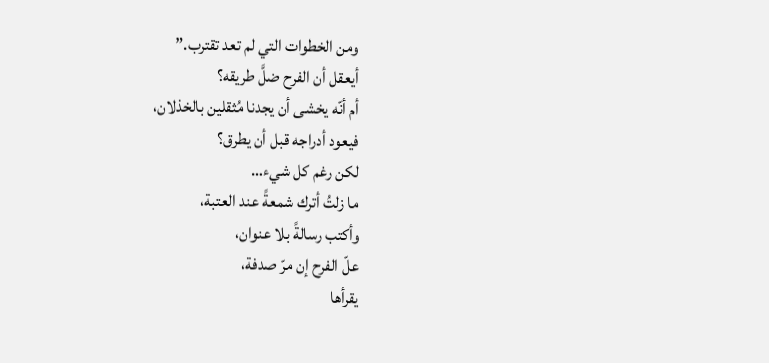ومن الخطوات التي لم تعد تقترب.”
أيعقل أن الفرح ضلَّ طريقه؟
أم أنّه يخشى أن يجدنا مُثقلين بالخذلان،
فيعود أدراجه قبل أن يطرق؟
لكن رغم كل شيء…
ما زلتُ أترك شمعةً عند العتبة،
وأكتب رسالةً بلا عنوان،
علّ الفرح إن مرّ صدفة،
يقرأها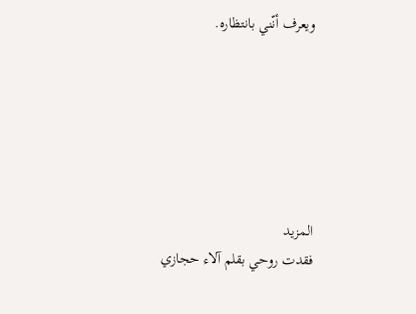ويعرف أنّني بانتظاره.






المزيد
فقدت روحي بقلم آلاء حجازي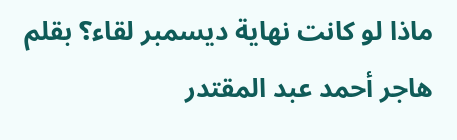ماذا لو كانت نهاية ديسمبر لقاء؟ بقلم هاجر أحمد عبد المقتدر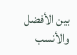بين الأفضل والأنسب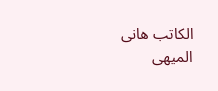الكاتب هانى الميهى